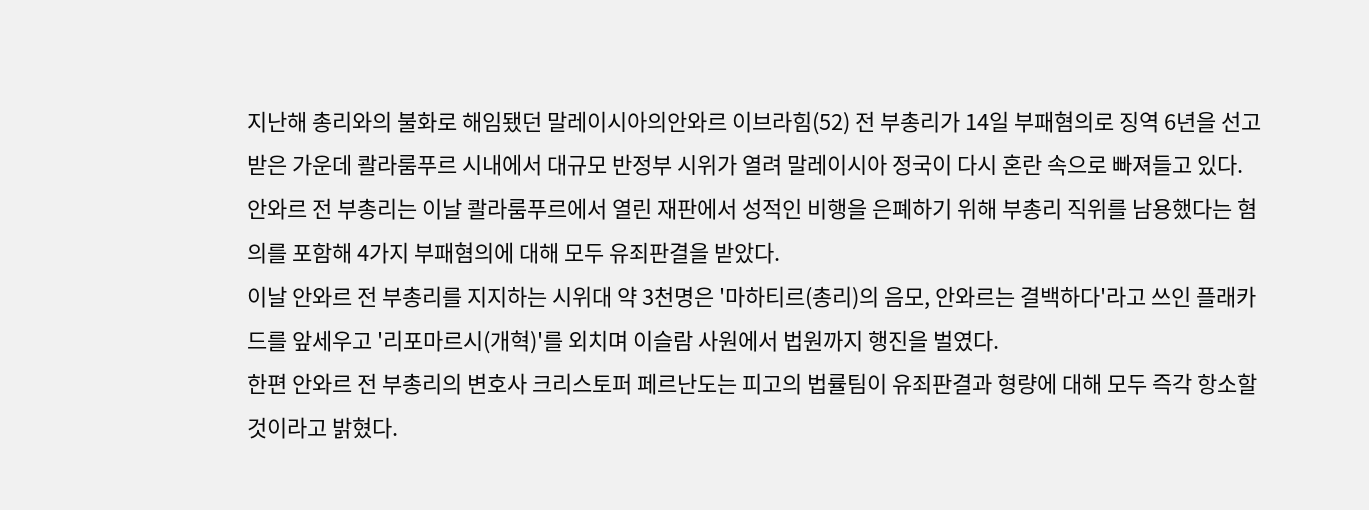지난해 총리와의 불화로 해임됐던 말레이시아의안와르 이브라힘(52) 전 부총리가 14일 부패혐의로 징역 6년을 선고받은 가운데 콸라룸푸르 시내에서 대규모 반정부 시위가 열려 말레이시아 정국이 다시 혼란 속으로 빠져들고 있다.
안와르 전 부총리는 이날 콸라룸푸르에서 열린 재판에서 성적인 비행을 은폐하기 위해 부총리 직위를 남용했다는 혐의를 포함해 4가지 부패혐의에 대해 모두 유죄판결을 받았다.
이날 안와르 전 부총리를 지지하는 시위대 약 3천명은 '마하티르(총리)의 음모, 안와르는 결백하다'라고 쓰인 플래카드를 앞세우고 '리포마르시(개혁)'를 외치며 이슬람 사원에서 법원까지 행진을 벌였다.
한편 안와르 전 부총리의 변호사 크리스토퍼 페르난도는 피고의 법률팀이 유죄판결과 형량에 대해 모두 즉각 항소할 것이라고 밝혔다.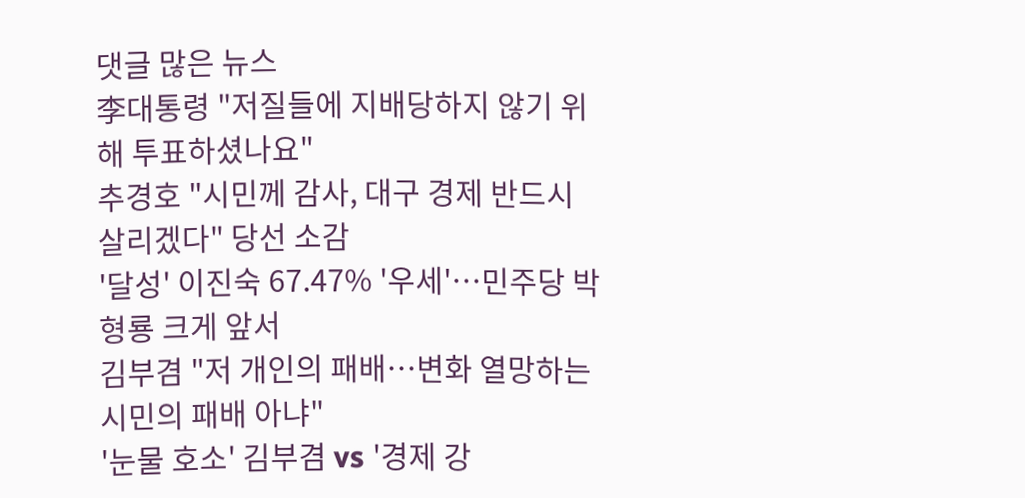댓글 많은 뉴스
李대통령 "저질들에 지배당하지 않기 위해 투표하셨나요"
추경호 "시민께 감사, 대구 경제 반드시 살리겠다" 당선 소감
'달성' 이진숙 67.47% '우세'…민주당 박형룡 크게 앞서
김부겸 "저 개인의 패배…변화 열망하는 시민의 패배 아냐"
'눈물 호소' 김부겸 vs '경제 강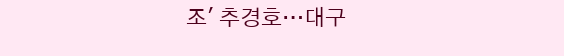조' 추경호…대구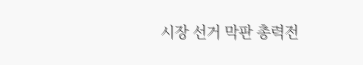시장 선거 막판 총력전